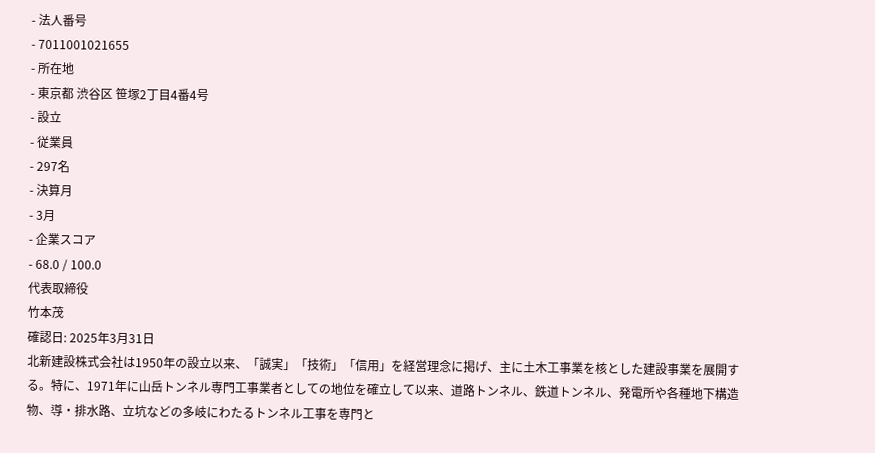- 法人番号
- 7011001021655
- 所在地
- 東京都 渋谷区 笹塚2丁目4番4号
- 設立
- 従業員
- 297名
- 決算月
- 3月
- 企業スコア
- 68.0 / 100.0
代表取締役
竹本茂
確認日: 2025年3月31日
北新建設株式会社は1950年の設立以来、「誠実」「技術」「信用」を経営理念に掲げ、主に土木工事業を核とした建設事業を展開する。特に、1971年に山岳トンネル専門工事業者としての地位を確立して以来、道路トンネル、鉄道トンネル、発電所や各種地下構造物、導・排水路、立坑などの多岐にわたるトンネル工事を専門と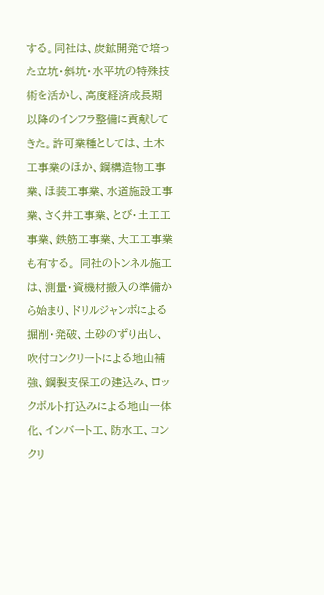する。同社は、炭鉱開発で培った立坑・斜坑・水平坑の特殊技術を活かし、高度経済成長期以降のインフラ整備に貢献してきた。許可業種としては、土木工事業のほか、鋼構造物工事業、ほ装工事業、水道施設工事業、さく井工事業、とび・土工工事業、鉄筋工事業、大工工事業も有する。 同社のトンネル施工は、測量・資機材搬入の準備から始まり、ドリルジャンボによる掘削・発破、土砂のずり出し、吹付コンクリートによる地山補強、鋼製支保工の建込み、ロックボルト打込みによる地山一体化、インバート工、防水工、コンクリ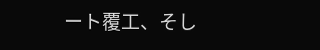ート覆工、そし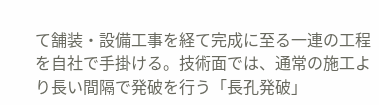て舗装・設備工事を経て完成に至る一連の工程を自社で手掛ける。技術面では、通常の施工より長い間隔で発破を行う「長孔発破」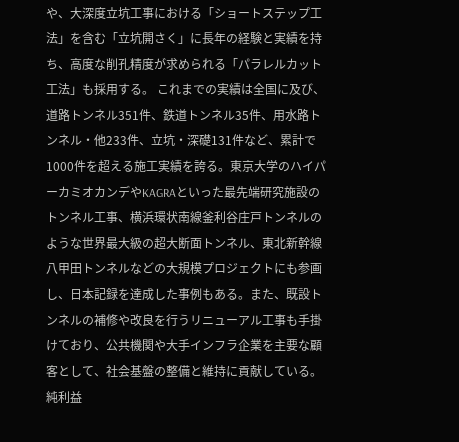や、大深度立坑工事における「ショートステップ工法」を含む「立坑開さく」に長年の経験と実績を持ち、高度な削孔精度が求められる「パラレルカット工法」も採用する。 これまでの実績は全国に及び、道路トンネル351件、鉄道トンネル35件、用水路トンネル・他233件、立坑・深礎131件など、累計で1000件を超える施工実績を誇る。東京大学のハイパーカミオカンデやKAGRAといった最先端研究施設のトンネル工事、横浜環状南線釜利谷庄戸トンネルのような世界最大級の超大断面トンネル、東北新幹線八甲田トンネルなどの大規模プロジェクトにも参画し、日本記録を達成した事例もある。また、既設トンネルの補修や改良を行うリニューアル工事も手掛けており、公共機関や大手インフラ企業を主要な顧客として、社会基盤の整備と維持に貢献している。
純利益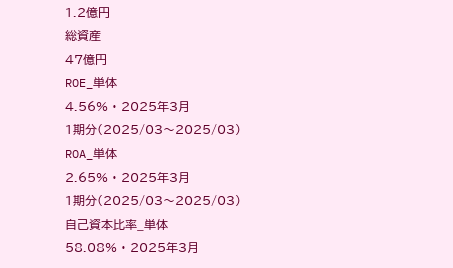1.2億円
総資産
47億円
ROE_単体
4.56% · 2025年3月
1期分(2025/03〜2025/03)
ROA_単体
2.65% · 2025年3月
1期分(2025/03〜2025/03)
自己資本比率_単体
58.08% · 2025年3月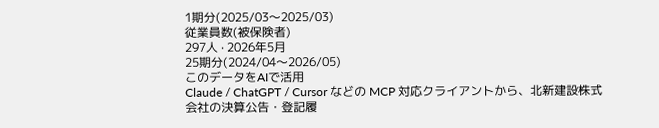1期分(2025/03〜2025/03)
従業員数(被保険者)
297人 · 2026年5月
25期分(2024/04〜2026/05)
このデータをAIで活用
Claude / ChatGPT / Cursor などの MCP 対応クライアントから、北新建設株式会社の決算公告・登記履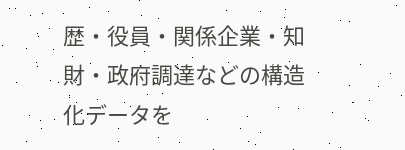歴・役員・関係企業・知財・政府調達などの構造化データを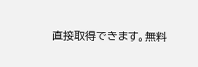直接取得できます。無料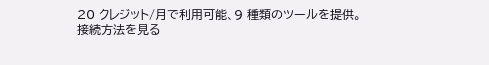20 クレジット/月で利用可能、9 種類のツールを提供。
接続方法を見る